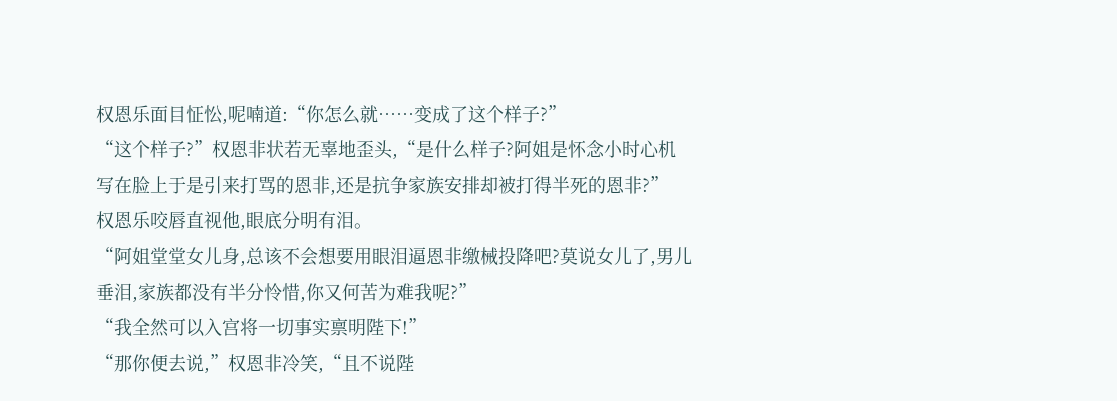权恩乐面目怔忪,呢喃道:“你怎么就……变成了这个样子?”
“这个样子?”权恩非状若无辜地歪头,“是什么样子?阿姐是怀念小时心机写在脸上于是引来打骂的恩非,还是抗争家族安排却被打得半死的恩非?”
权恩乐咬唇直视他,眼底分明有泪。
“阿姐堂堂女儿身,总该不会想要用眼泪逼恩非缴械投降吧?莫说女儿了,男儿垂泪,家族都没有半分怜惜,你又何苦为难我呢?”
“我全然可以入宫将一切事实禀明陛下!”
“那你便去说,”权恩非冷笑,“且不说陛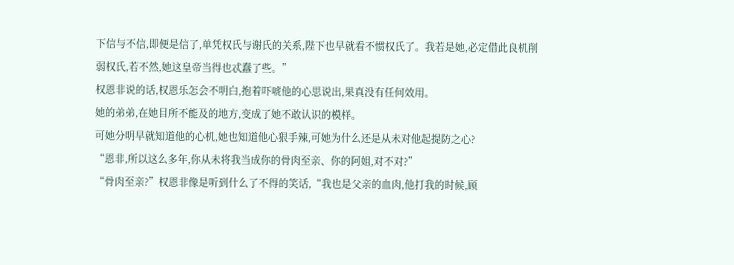下信与不信,即便是信了,单凭权氏与谢氏的关系,陛下也早就看不惯权氏了。我若是她,必定借此良机削弱权氏,若不然,她这皇帝当得也忒蠢了些。”
权恩非说的话,权恩乐怎会不明白,抱着吓唬他的心思说出,果真没有任何效用。
她的弟弟,在她目所不能及的地方,变成了她不敢认识的模样。
可她分明早就知道他的心机,她也知道他心狠手辣,可她为什么还是从未对他起提防之心?
“恩非,所以这么多年,你从未将我当成你的骨肉至亲、你的阿姐,对不对?”
“骨肉至亲?”权恩非像是听到什么了不得的笑话,“我也是父亲的血肉,他打我的时候,顾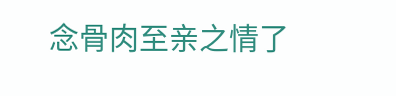念骨肉至亲之情了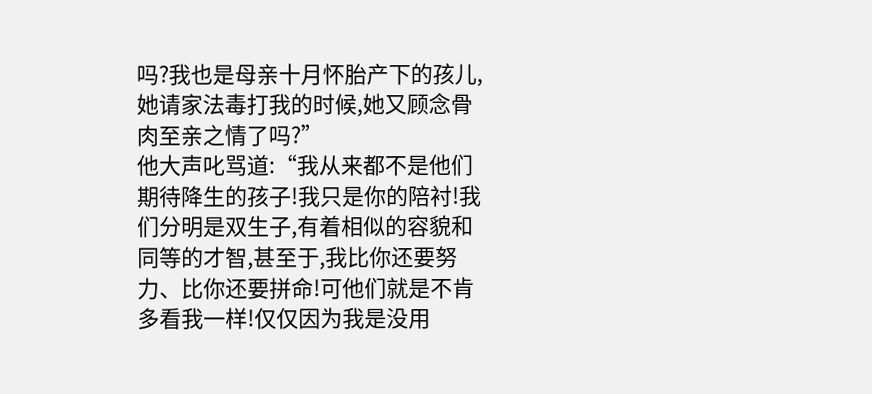吗?我也是母亲十月怀胎产下的孩儿,她请家法毒打我的时候,她又顾念骨肉至亲之情了吗?”
他大声叱骂道:“我从来都不是他们期待降生的孩子!我只是你的陪衬!我们分明是双生子,有着相似的容貌和同等的才智,甚至于,我比你还要努力、比你还要拼命!可他们就是不肯多看我一样!仅仅因为我是没用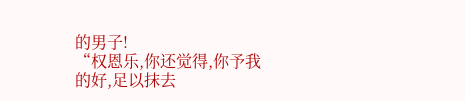的男子!
“权恩乐,你还觉得,你予我的好,足以抹去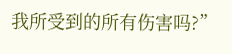我所受到的所有伤害吗?”